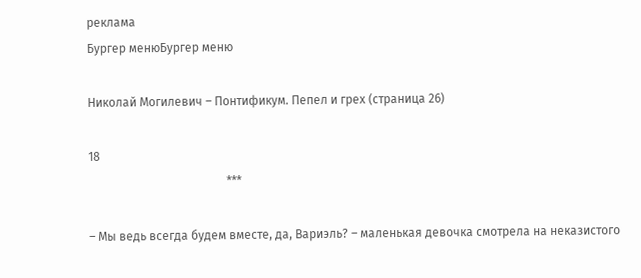реклама
Бургер менюБургер меню

Николай Могилевич – Понтификум. Пепел и грех (страница 26)

18
                                              ***

– Мы ведь всегда будем вместе, да, Вариэль? – маленькая девочка смотрела на неказистого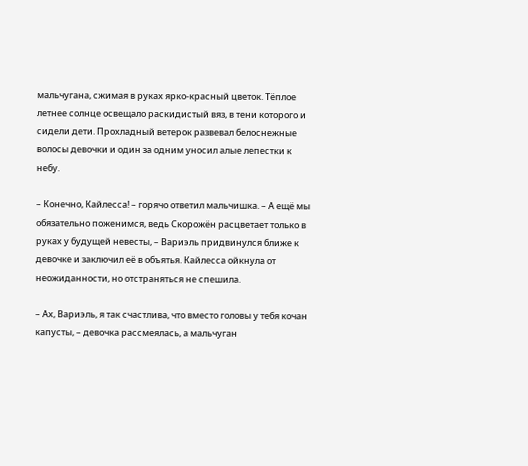мальчугана, сжимая в руках ярко-красный цветок. Тёплое летнее солнце освещало раскидистый вяз, в тени которого и сидели дети. Прохладный ветерок развевал белоснежные волосы девочки и один за одним уносил алые лепестки к небу.

– Конечно, Кайлесса! – горячо ответил мальчишка. – А ещё мы обязательно поженимся, ведь Скорожён расцветает только в руках у будущей невесты, – Вариэль придвинулся ближе к девочке и заключил её в объятья. Кайлесса ойкнула от неожиданности, но отстраняться не спешила.

– Ах, Вариэль, я так счастлива, что вместо головы у тебя кочан капусты, – девочка рассмеялась, а мальчуган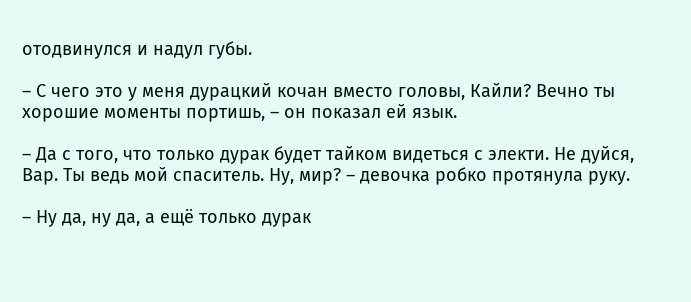отодвинулся и надул губы.

– С чего это у меня дурацкий кочан вместо головы, Кайли? Вечно ты хорошие моменты портишь, – он показал ей язык.

– Да с того, что только дурак будет тайком видеться с электи. Не дуйся, Вар. Ты ведь мой спаситель. Ну, мир? – девочка робко протянула руку.

– Ну да, ну да, а ещё только дурак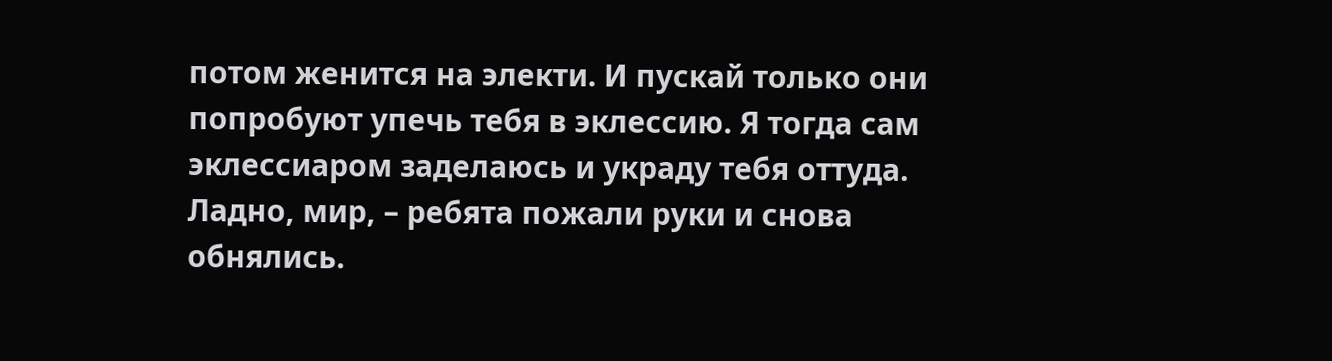потом женится на электи. И пускай только они попробуют упечь тебя в эклессию. Я тогда сам эклессиаром заделаюсь и украду тебя оттуда. Ладно, мир, – ребята пожали руки и снова обнялись.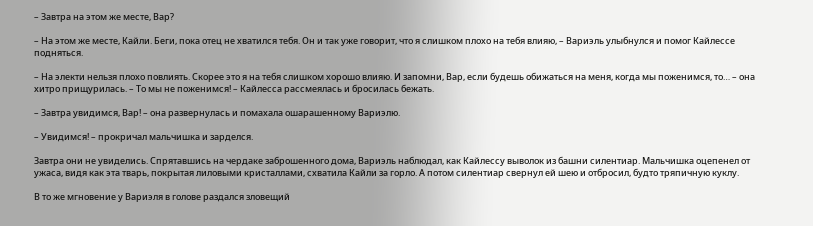– Завтра на этом же месте, Вар?

– На этом же месте, Кайли. Беги, пока отец не хватился тебя. Он и так уже говорит, что я слишком плохо на тебя влияю, – Вариэль улыбнулся и помог Кайлессе подняться.

– На электи нельзя плохо повлиять. Скорее это я на тебя слишком хорошо влияю. И запомни, Вар, если будешь обижаться на меня, когда мы поженимся, то… – она хитро прищурилась. – То мы не поженимся! – Кайлесса рассмеялась и бросилась бежать.

– Завтра увидимся, Вар! – она развернулась и помахала ошарашенному Вариэлю.

– Увидимся! – прокричал мальчишка и зарделся.

Завтра они не увиделись. Спрятавшись на чердаке заброшенного дома, Вариэль наблюдал, как Кайлессу выволок из башни силентиар. Мальчишка оцепенел от ужаса, видя как эта тварь, покрытая лиловыми кристаллами, схватила Кайли за горло. А потом силентиар свернул ей шею и отбросил, будто тряпичную куклу.

В то же мгновение у Вариэля в голове раздался зловещий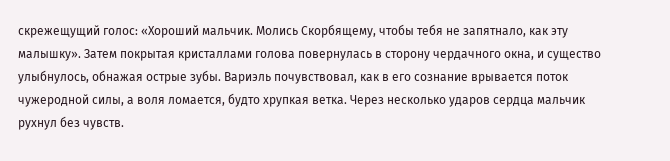скрежещущий голос: «Хороший мальчик. Молись Скорбящему, чтобы тебя не запятнало, как эту малышку». Затем покрытая кристаллами голова повернулась в сторону чердачного окна, и существо улыбнулось, обнажая острые зубы. Вариэль почувствовал, как в его сознание врывается поток чужеродной силы, а воля ломается, будто хрупкая ветка. Через несколько ударов сердца мальчик рухнул без чувств.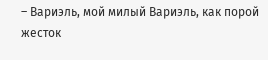– Вариэль, мой милый Вариэль, как порой жесток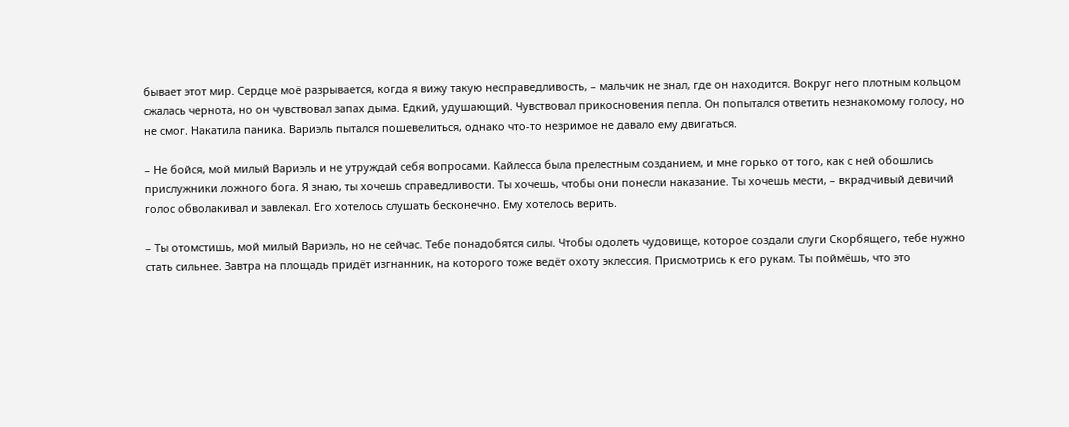бывает этот мир. Сердце моё разрывается, когда я вижу такую несправедливость, – мальчик не знал, где он находится. Вокруг него плотным кольцом сжалась чернота, но он чувствовал запах дыма. Едкий, удушающий. Чувствовал прикосновения пепла. Он попытался ответить незнакомому голосу, но не смог. Накатила паника. Вариэль пытался пошевелиться, однако что-то незримое не давало ему двигаться.

– Не бойся, мой милый Вариэль и не утруждай себя вопросами. Кайлесса была прелестным созданием, и мне горько от того, как с ней обошлись прислужники ложного бога. Я знаю, ты хочешь справедливости. Ты хочешь, чтобы они понесли наказание. Ты хочешь мести, – вкрадчивый девичий голос обволакивал и завлекал. Его хотелось слушать бесконечно. Ему хотелось верить.

– Ты отомстишь, мой милый Вариэль, но не сейчас. Тебе понадобятся силы. Чтобы одолеть чудовище, которое создали слуги Скорбящего, тебе нужно стать сильнее. Завтра на площадь придёт изгнанник, на которого тоже ведёт охоту эклессия. Присмотрись к его рукам. Ты поймёшь, что это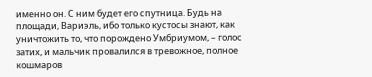именно он. С ним будет его спутница. Будь на площади, Вариэль, ибо только кустосы знают, как уничтожить то, что порождено Умбриумом, – голос затих, и мальчик провалился в тревожное, полное кошмаров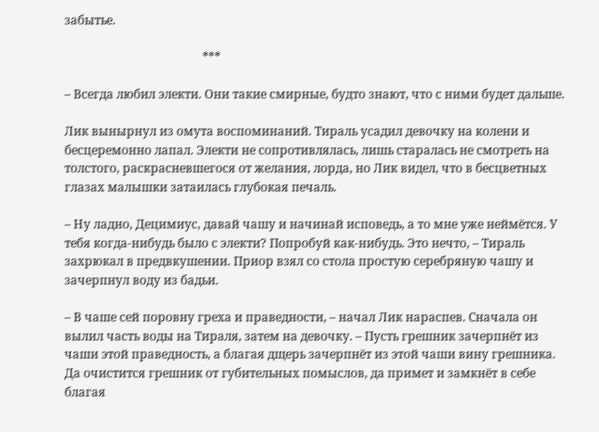забытье.

                                              ***

– Всегда любил электи. Они такие смирные, будто знают, что с ними будет дальше.

Лик вынырнул из омута воспоминаний. Тираль усадил девочку на колени и бесцеремонно лапал. Электи не сопротивлялась, лишь старалась не смотреть на толстого, раскрасневшегося от желания, лорда, но Лик видел, что в бесцветных глазах малышки затаилась глубокая печаль.

– Ну ладно, Децимиус, давай чашу и начинай исповедь, а то мне уже неймётся. У тебя когда-нибудь было с электи? Попробуй как-нибудь. Это нечто, – Тираль захрюкал в предвкушении. Приор взял со стола простую серебряную чашу и зачерпнул воду из бадьи.

– В чаше сей поровну греха и праведности, – начал Лик нараспев. Сначала он вылил часть воды на Тираля, затем на девочку. – Пусть грешник зачерпнёт из чаши этой праведность, а благая дщерь зачерпнёт из этой чаши вину грешника. Да очистится грешник от губительных помыслов, да примет и замкнёт в себе благая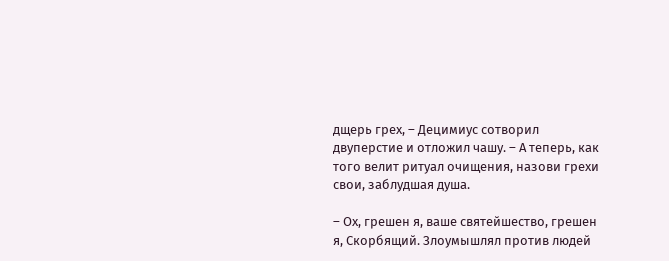дщерь грех, – Децимиус сотворил двуперстие и отложил чашу. – А теперь, как того велит ритуал очищения, назови грехи свои, заблудшая душа.

– Ох, грешен я, ваше святейшество, грешен я, Скорбящий. Злоумышлял против людей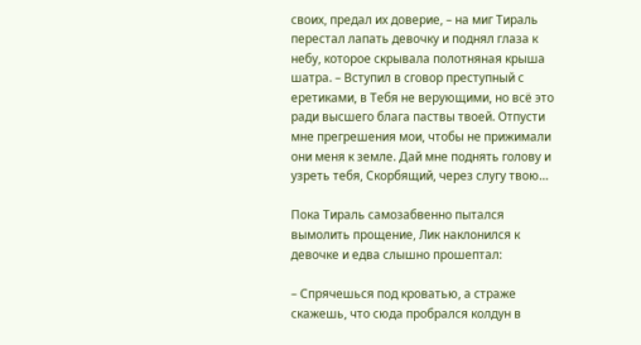своих, предал их доверие, – на миг Тираль перестал лапать девочку и поднял глаза к небу, которое скрывала полотняная крыша шатра. – Вступил в сговор преступный с еретиками, в Тебя не верующими, но всё это ради высшего блага паствы твоей. Отпусти мне прегрешения мои, чтобы не прижимали они меня к земле. Дай мне поднять голову и узреть тебя, Скорбящий, через слугу твою…

Пока Тираль самозабвенно пытался вымолить прощение, Лик наклонился к девочке и едва слышно прошептал:

– Спрячешься под кроватью, а страже скажешь, что сюда пробрался колдун в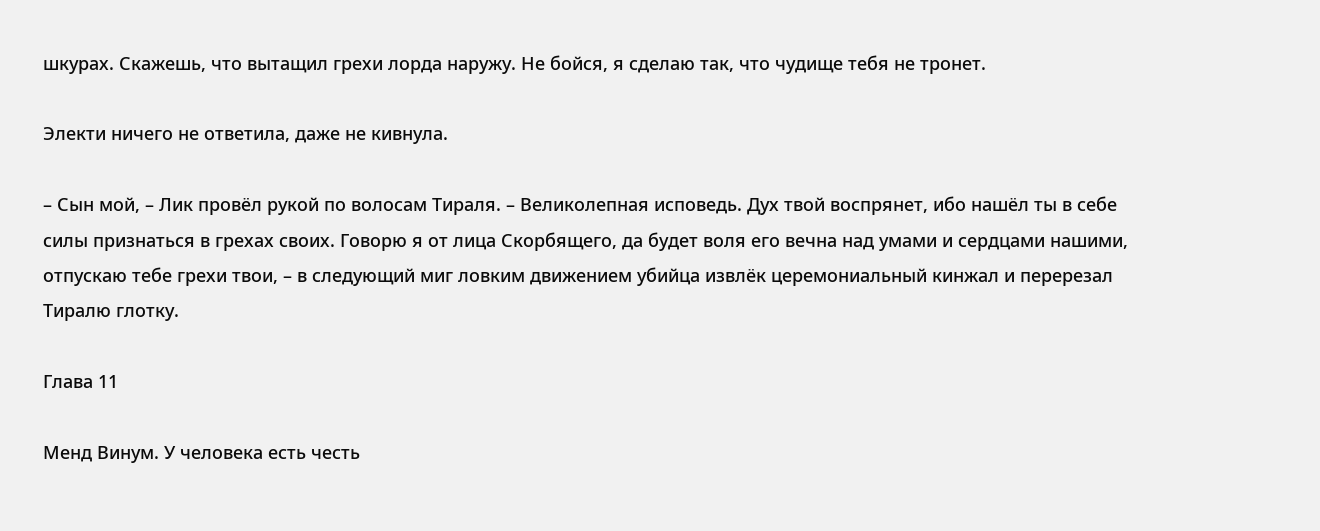шкурах. Скажешь, что вытащил грехи лорда наружу. Не бойся, я сделаю так, что чудище тебя не тронет.

Электи ничего не ответила, даже не кивнула.

– Сын мой, – Лик провёл рукой по волосам Тираля. – Великолепная исповедь. Дух твой воспрянет, ибо нашёл ты в себе силы признаться в грехах своих. Говорю я от лица Скорбящего, да будет воля его вечна над умами и сердцами нашими, отпускаю тебе грехи твои, – в следующий миг ловким движением убийца извлёк церемониальный кинжал и перерезал Тиралю глотку.

Глава 11

Менд Винум. У человека есть честь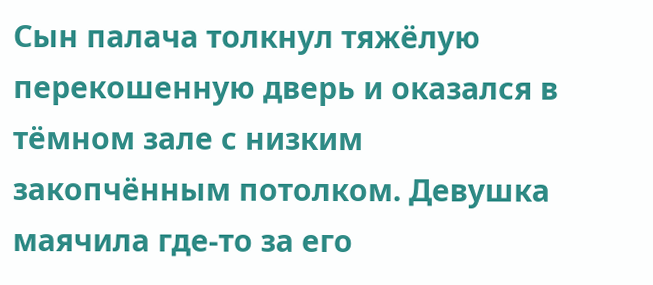Сын палача толкнул тяжёлую перекошенную дверь и оказался в тёмном зале с низким закопчённым потолком. Девушка маячила где-то за его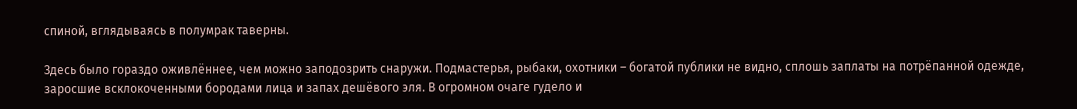спиной, вглядываясь в полумрак таверны.

Здесь было гораздо оживлённее, чем можно заподозрить снаружи. Подмастерья, рыбаки, охотники – богатой публики не видно, сплошь заплаты на потрёпанной одежде, заросшие всклокоченными бородами лица и запах дешёвого эля. В огромном очаге гудело и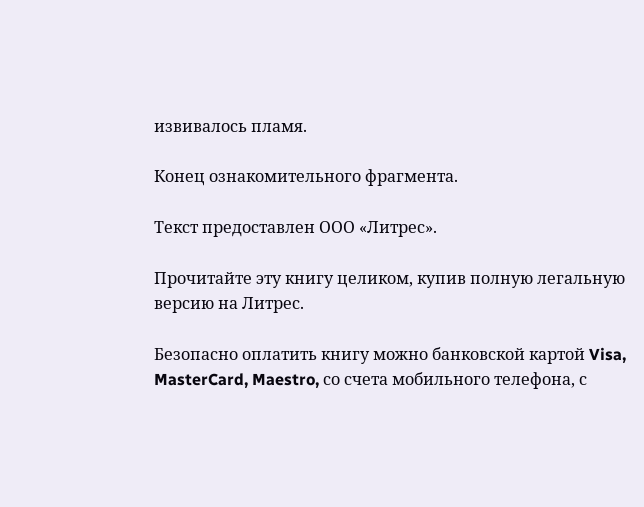извивалось пламя.

Конец ознакомительного фрагмента.

Текст предоставлен ООО «Литрес».

Прочитайте эту книгу целиком, купив полную легальную версию на Литрес.

Безопасно оплатить книгу можно банковской картой Visa, MasterCard, Maestro, со счета мобильного телефона, с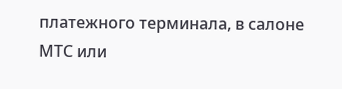платежного терминала, в салоне МТС или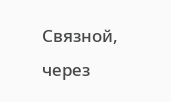Связной, через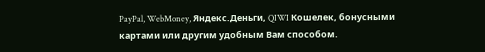PayPal, WebMoney, Яндекс.Деньги, QIWI Кошелек, бонусными картами или другим удобным Вам способом.